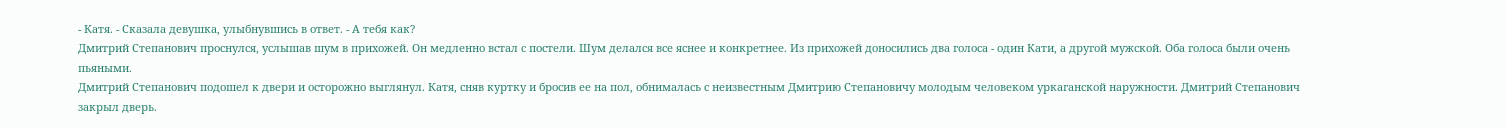- Катя. - Сказала девушка, улыбнувшись в ответ. - А тебя как?
Дмитрий Степанович проснулся, услышав шум в прихожей. Он медленно встал с постели. Шум делался все яснее и конкретнее. Из прихожей доносились два голоса - один Кати, а другой мужской. Оба голоса были очень пьяными.
Дмитрий Степанович подошел к двери и осторожно выглянул. Катя, сняв куртку и бросив ее на пол, обнималась с неизвестным Дмитрию Степановичу молодым человеком уркаганской наружности. Дмитрий Степанович закрыл дверь.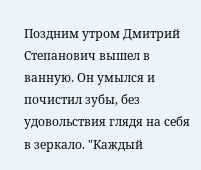Поздним утром Дмитрий Степанович вышел в ванную. Он умылся и почистил зубы, без удовольствия глядя на себя в зеркало. "Каждый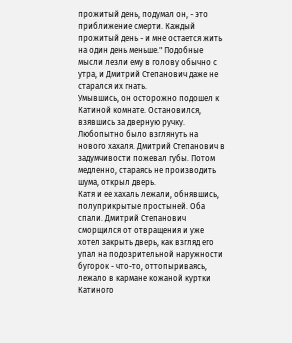прожитый день, подумал он, - это приближение смерти. Каждый прожитый день - и мне остается жить на один день меньше." Подобные мысли лезли ему в голову обычно с утра, и Дмитрий Степанович даже не старался их гнать.
Умывшись, он осторожно подошел к Катиной комнате. Остановился, взявшись за дверную ручку. Любопытно было взглянуть на нового хахаля. Дмитрий Степанович в задумчивости пожевал губы. Потом медленно, стараясь не производить шума, открыл дверь.
Катя и ее хахаль лежали, обнявшись, полуприкрытые простыней. Оба спали. Дмитрий Степанович сморщился от отвращения и уже хотел закрыть дверь, как взгляд его упал на подозрительной наружности бугорок - что-то, оттопыриваясь, лежало в кармане кожаной куртки Катиного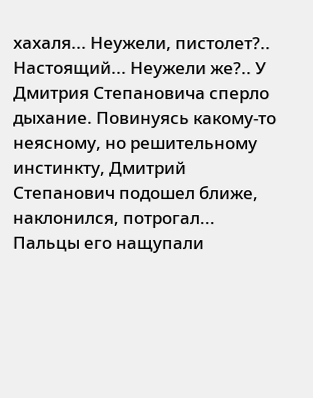хахаля... Неужели, пистолет?.. Настоящий... Неужели же?.. У Дмитрия Степановича сперло дыхание. Повинуясь какому-то неясному, но решительному инстинкту, Дмитрий Степанович подошел ближе, наклонился, потрогал...
Пальцы его нащупали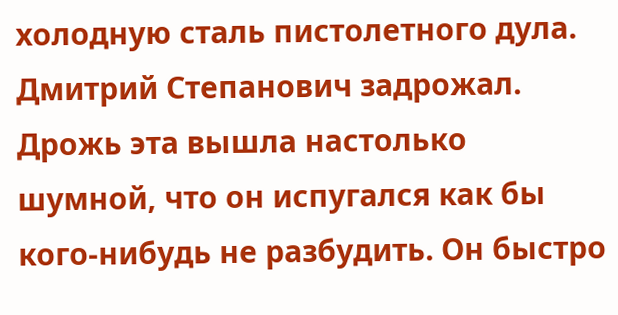холодную сталь пистолетного дула. Дмитрий Степанович задрожал. Дрожь эта вышла настолько шумной, что он испугался как бы кого-нибудь не разбудить. Он быстро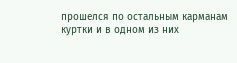прошелся по остальным карманам куртки и в одном из них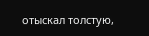отыскал толстую,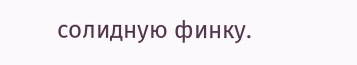солидную финку.